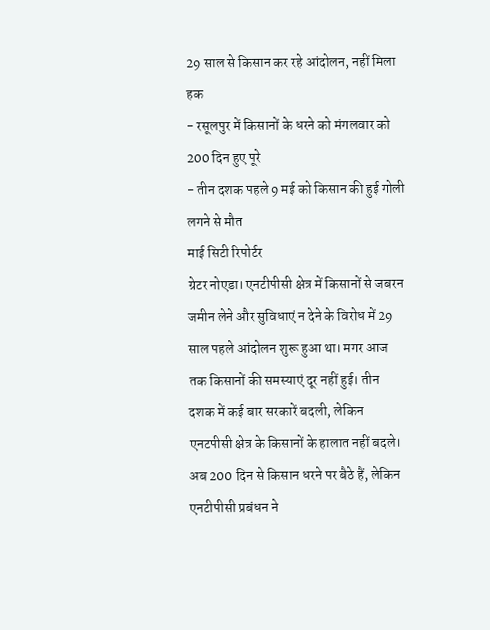29 साल से किसान कर रहे आंदोलन, नहीं मिला हक
- रसूलपुर में किसानों के धरने को मंगलवार को 200 दिन हुए पूरे
- तीन दशक पहले 9 मई को किसान की हुई गोली लगने से मौत
माई सिटी रिपोर्टर
ग्रेटर नोएडा। एनटीपीसी क्षेत्र में किसानों से जबरन जमीन लेने और सुविधाएं न देने के विरोध में 29 साल पहले आंदोलन शुरू हुआ था। मगर आज तक किसानों की समस्याएं दूर नहीं हुई। तीन दशक में कई बार सरकारें बदली, लेकिन एनटपीसी क्षेत्र के किसानों के हालात नहीं बदले। अब 200 दिन से किसान धरने पर बैठे हैं, लेकिन एनटीपीसी प्रबंधन ने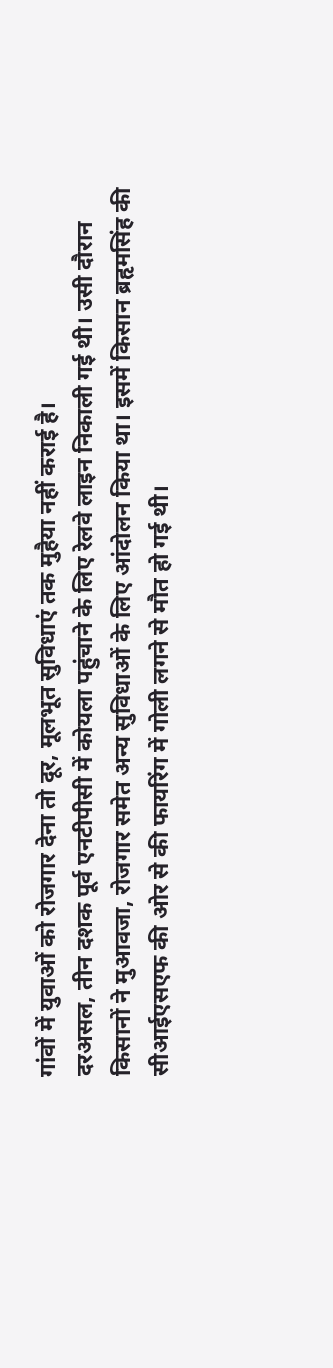गांवों में युवाओं को रोजगार देना तो दूर, मूलभूत सुविधाएं तक मुहैया नहीं कराई है।
दरअसल, तीन दशक पूर्व एनटीपीसी में कोयला पहुंचाने के लिए रेलवे लाइन निकाली गई थी। उसी दौरान किसानों ने मुआवजा, रोजगार समेत अन्य सुविधाओं के लिए आंदोलन किया था। इसमें किसान ब्रहृमसिंह की सीआईएसएफ की ओर से की फायरिंग में गोली लगने से मौत हो गई थी।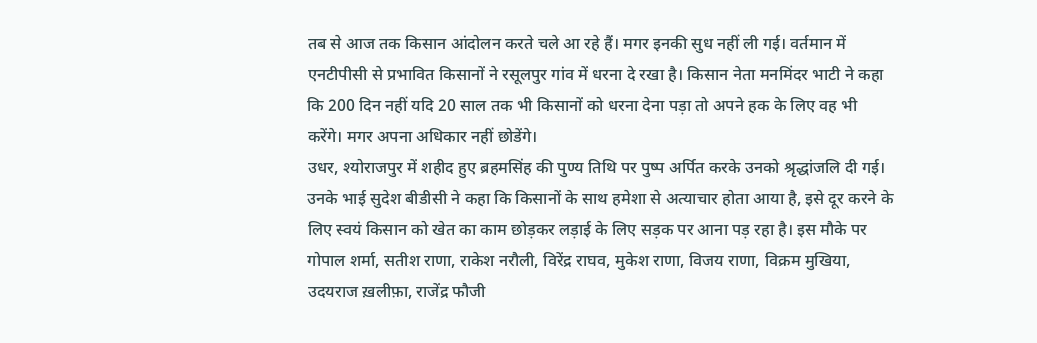तब से आज तक किसान आंदोलन करते चले आ रहे हैं। मगर इनकी सुध नहीं ली गई। वर्तमान में एनटीपीसी से प्रभावित किसानों ने रसूलपुर गांव में धरना दे रखा है। किसान नेता मनमिंदर भाटी ने कहा कि 200 दिन नहीं यदि 20 साल तक भी किसानों को धरना देना पड़ा तो अपने हक के लिए वह भी करेंगे। मगर अपना अधिकार नहीं छोडेंगे।
उधर, श्योराजपुर में शहीद हुए ब्रहमसिंह की पुण्य तिथि पर पुष्प अर्पित करके उनको श्रृद्धांजलि दी गई। उनके भाई सुदेश बीडीसी ने कहा कि किसानों के साथ हमेशा से अत्याचार होता आया है, इसे दूर करने के लिए स्वयं किसान को खेत का काम छोड़कर लड़ाई के लिए सड़क पर आना पड़ रहा है। इस मौके पर गोपाल शर्मा, सतीश राणा, राकेश नरौली, विरेंद्र राघव, मुकेश राणा, विजय राणा, विक्रम मुखिया, उदयराज ख़लीफ़ा, राजेंद्र फौजी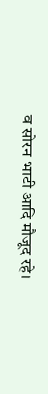व सोरन भाटी आदि मौजूद रहे।